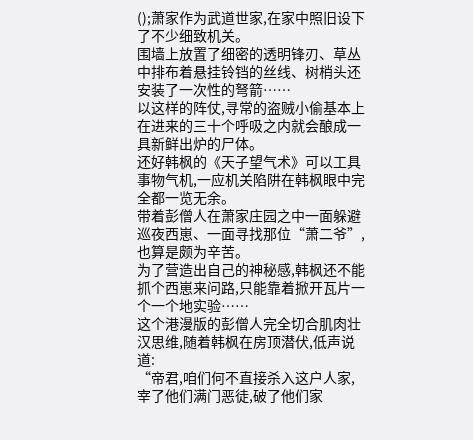();萧家作为武道世家,在家中照旧设下了不少细致机关。
围墙上放置了细密的透明锋刃、草丛中排布着悬挂铃铛的丝线、树梢头还安装了一次性的弩箭……
以这样的阵仗,寻常的盗贼小偷基本上在进来的三十个呼吸之内就会酿成一具新鲜出炉的尸体。
还好韩枫的《天子望气术》可以工具事物气机,一应机关陷阱在韩枫眼中完全都一览无余。
带着彭僧人在萧家庄园之中一面躲避巡夜西崽、一面寻找那位“萧二爷”,也算是颇为辛苦。
为了营造出自己的神秘感,韩枫还不能抓个西崽来问路,只能靠着掀开瓦片一个一个地实验……
这个港漫版的彭僧人完全切合肌肉壮汉思维,随着韩枫在房顶潜伏,低声说道:
“帝君,咱们何不直接杀入这户人家,宰了他们满门恶徒,破了他们家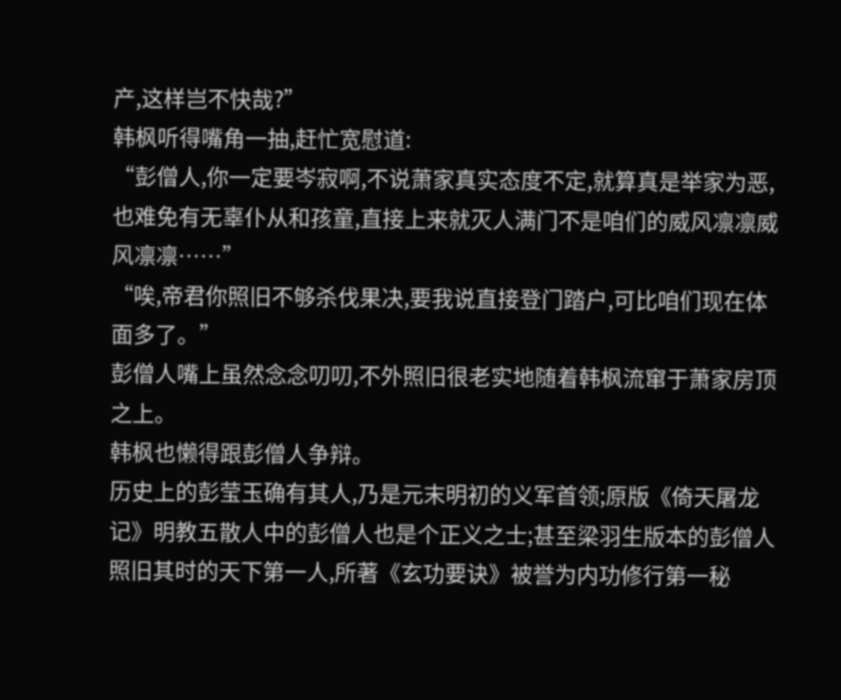产,这样岂不快哉?”
韩枫听得嘴角一抽,赶忙宽慰道:
“彭僧人,你一定要岑寂啊,不说萧家真实态度不定,就算真是举家为恶,也难免有无辜仆从和孩童,直接上来就灭人满门不是咱们的威风凛凛威风凛凛……”
“唉,帝君你照旧不够杀伐果决,要我说直接登门踏户,可比咱们现在体面多了。”
彭僧人嘴上虽然念念叨叨,不外照旧很老实地随着韩枫流窜于萧家房顶之上。
韩枫也懒得跟彭僧人争辩。
历史上的彭莹玉确有其人,乃是元末明初的义军首领;原版《倚天屠龙记》明教五散人中的彭僧人也是个正义之士;甚至梁羽生版本的彭僧人照旧其时的天下第一人,所著《玄功要诀》被誉为内功修行第一秘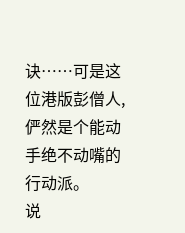诀……可是这位港版彭僧人,俨然是个能动手绝不动嘴的行动派。
说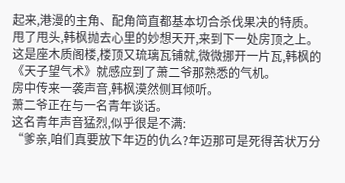起来,港漫的主角、配角简直都基本切合杀伐果决的特质。
甩了甩头,韩枫抛去心里的妙想天开,来到下一处房顶之上。
这是座木质阁楼,楼顶又琉璃瓦铺就,微微挪开一片瓦,韩枫的《天子望气术》就感应到了萧二爷那熟悉的气机。
房中传来一袭声音,韩枫漠然侧耳倾听。
萧二爷正在与一名青年谈话。
这名青年声音猛烈,似乎很是不满:
“爹亲,咱们真要放下年迈的仇么?年迈那可是死得苦状万分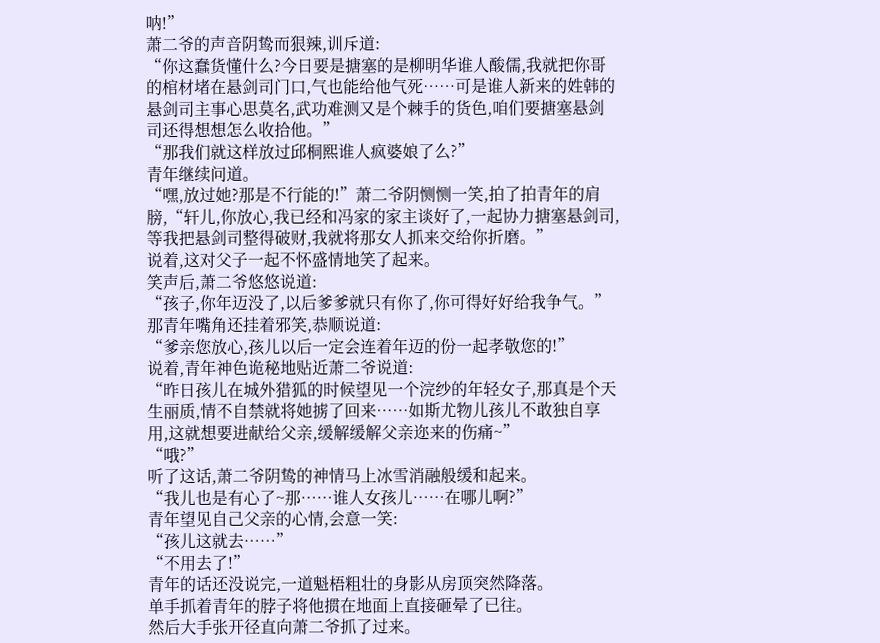呐!”
萧二爷的声音阴鸷而狠辣,训斥道:
“你这蠢货懂什么?今日要是搪塞的是柳明华谁人酸儒,我就把你哥的棺材堵在悬剑司门口,气也能给他气死……可是谁人新来的姓韩的悬剑司主事心思莫名,武功难测又是个棘手的货色,咱们要搪塞悬剑司还得想想怎么收拾他。”
“那我们就这样放过邱桐熙谁人疯婆娘了么?”
青年继续问道。
“嘿,放过她?那是不行能的!”萧二爷阴恻恻一笑,拍了拍青年的肩膀,“轩儿,你放心,我已经和冯家的家主谈好了,一起协力搪塞悬剑司,等我把悬剑司整得破财,我就将那女人抓来交给你折磨。”
说着,这对父子一起不怀盛情地笑了起来。
笑声后,萧二爷悠悠说道:
“孩子,你年迈没了,以后爹爹就只有你了,你可得好好给我争气。”
那青年嘴角还挂着邪笑,恭顺说道:
“爹亲您放心,孩儿以后一定会连着年迈的份一起孝敬您的!”
说着,青年神色诡秘地贴近萧二爷说道:
“昨日孩儿在城外猎狐的时候望见一个浣纱的年轻女子,那真是个天生丽质,情不自禁就将她掳了回来……如斯尤物儿孩儿不敢独自享用,这就想要进献给父亲,缓解缓解父亲迩来的伤痛~”
“哦?”
听了这话,萧二爷阴鸷的神情马上冰雪消融般缓和起来。
“我儿也是有心了~那……谁人女孩儿……在哪儿啊?”
青年望见自己父亲的心情,会意一笑:
“孩儿这就去……”
“不用去了!”
青年的话还没说完,一道魁梧粗壮的身影从房顶突然降落。
单手抓着青年的脖子将他掼在地面上直接砸晕了已往。
然后大手张开径直向萧二爷抓了过来。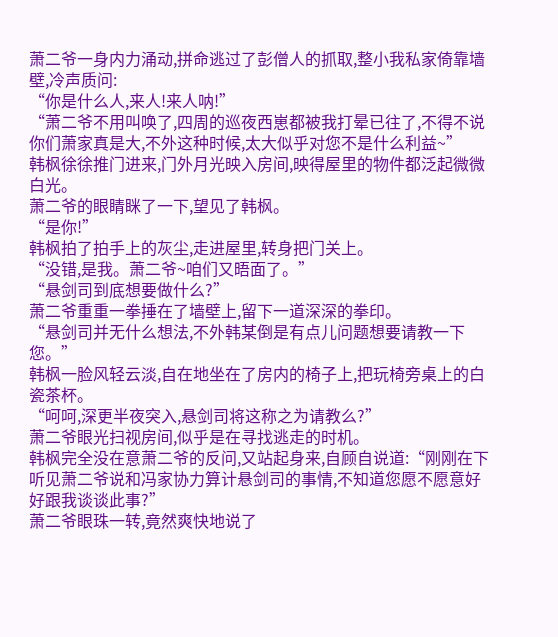萧二爷一身内力涌动,拼命逃过了彭僧人的抓取,整小我私家倚靠墙壁,冷声质问:
“你是什么人,来人!来人呐!”
“萧二爷不用叫唤了,四周的巡夜西崽都被我打晕已往了,不得不说你们萧家真是大,不外这种时候,太大似乎对您不是什么利益~”
韩枫徐徐推门进来,门外月光映入房间,映得屋里的物件都泛起微微白光。
萧二爷的眼睛眯了一下,望见了韩枫。
“是你!”
韩枫拍了拍手上的灰尘,走进屋里,转身把门关上。
“没错,是我。萧二爷~咱们又晤面了。”
“悬剑司到底想要做什么?”
萧二爷重重一拳捶在了墙壁上,留下一道深深的拳印。
“悬剑司并无什么想法,不外韩某倒是有点儿问题想要请教一下您。”
韩枫一脸风轻云淡,自在地坐在了房内的椅子上,把玩椅旁桌上的白瓷茶杯。
“呵呵,深更半夜突入,悬剑司将这称之为请教么?”
萧二爷眼光扫视房间,似乎是在寻找逃走的时机。
韩枫完全没在意萧二爷的反问,又站起身来,自顾自说道:“刚刚在下听见萧二爷说和冯家协力算计悬剑司的事情,不知道您愿不愿意好好跟我谈谈此事?”
萧二爷眼珠一转,竟然爽快地说了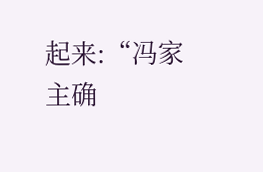起来:“冯家主确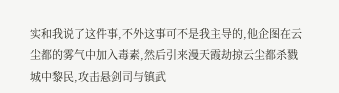实和我说了这件事,不外这事可不是我主导的,他企图在云尘都的雾气中加入毒素,然后引来漫天霞劫掠云尘都杀戮城中黎民,攻击悬剑司与镇武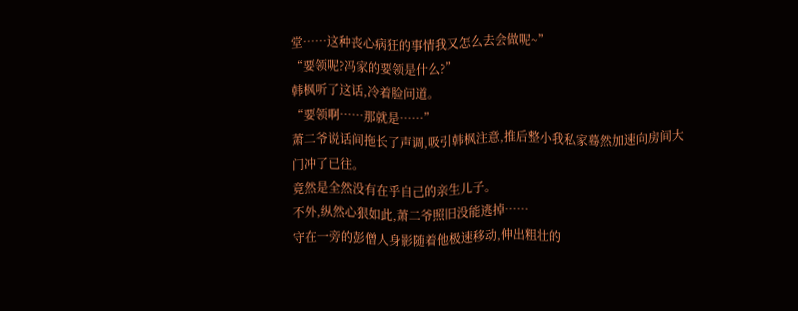堂……这种丧心病狂的事情我又怎么去会做呢~”
“要领呢?冯家的要领是什么?”
韩枫听了这话,冷着脸问道。
“要领啊……那就是……”
萧二爷说话间拖长了声调,吸引韩枫注意,推后整小我私家蓦然加速向房间大门冲了已往。
竟然是全然没有在乎自己的亲生儿子。
不外,纵然心狠如此,萧二爷照旧没能逃掉……
守在一旁的彭僧人身影随着他极速移动,伸出粗壮的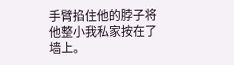手臂掐住他的脖子将他整小我私家按在了墙上。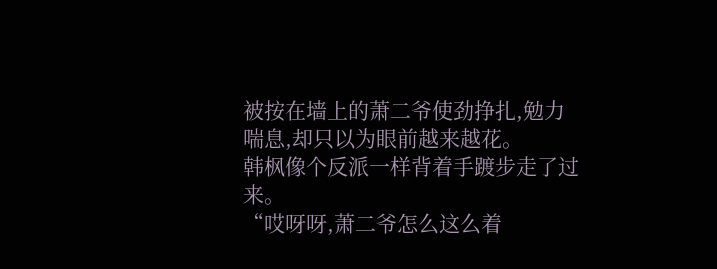被按在墙上的萧二爷使劲挣扎,勉力喘息,却只以为眼前越来越花。
韩枫像个反派一样背着手踱步走了过来。
“哎呀呀,萧二爷怎么这么着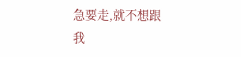急要走,就不想跟我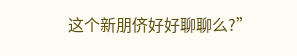这个新朋侪好好聊聊么?”